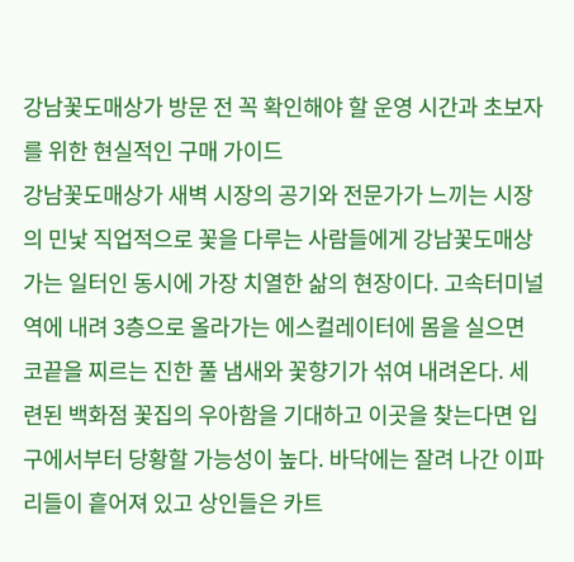강남꽃도매상가 방문 전 꼭 확인해야 할 운영 시간과 초보자를 위한 현실적인 구매 가이드
강남꽃도매상가 새벽 시장의 공기와 전문가가 느끼는 시장의 민낯 직업적으로 꽃을 다루는 사람들에게 강남꽃도매상가는 일터인 동시에 가장 치열한 삶의 현장이다. 고속터미널역에 내려 3층으로 올라가는 에스컬레이터에 몸을 실으면 코끝을 찌르는 진한 풀 냄새와 꽃향기가 섞여 내려온다. 세련된 백화점 꽃집의 우아함을 기대하고 이곳을 찾는다면 입구에서부터 당황할 가능성이 높다. 바닥에는 잘려 나간 이파리들이 흩어져 있고 상인들은 카트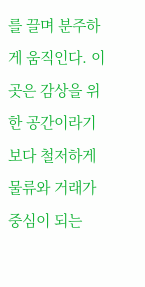를 끌며 분주하게 움직인다. 이곳은 감상을 위한 공간이라기보다 철저하게 물류와 거래가 중심이 되는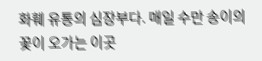화훼 유통의 심장부다. 매일 수만 송이의 꽃이 오가는 이곳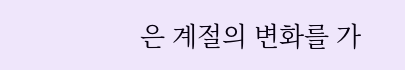은 계절의 변화를 가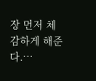장 먼저 체감하게 해준다.…